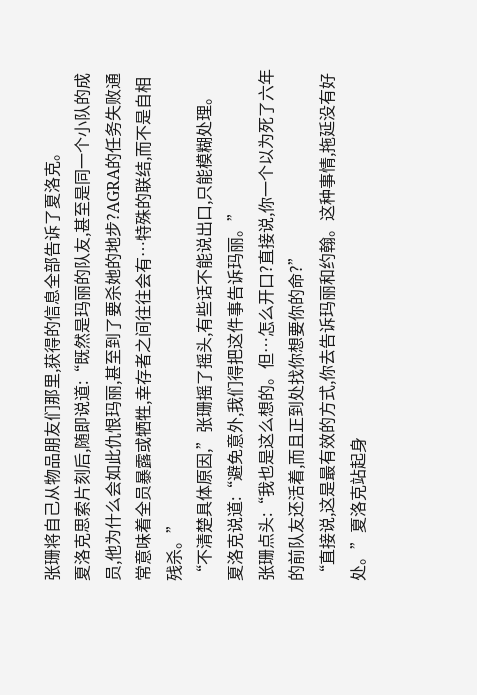张珊将自己从物品朋友们那里,获得的信息全部告诉了夏洛克。
夏洛克思索片刻后,随即说道:“既然是玛丽的队友,甚至是同一个小队的成员,他为什么会如此仇恨玛丽,甚至到了要杀她的地步?AGRA的任务失败通常意味着全员暴露或牺牲,幸存者之间往往会有…特殊的联结,而不是自相残杀。”
“不清楚具体原因,”张珊摇了摇头,有些话不能说出口,只能模糊处理。
夏洛克说道:“避免意外,我们得把这件事告诉玛丽。”
张珊点头:“我也是这么想的。但…怎么开口?直接说,你一个以为死了六年的前队友还活着,而且正到处找你想要你的命?”
“直接说,这是最有效的方式,你去告诉玛丽和约翰。这种事情,拖延没有好处。”夏洛克站起身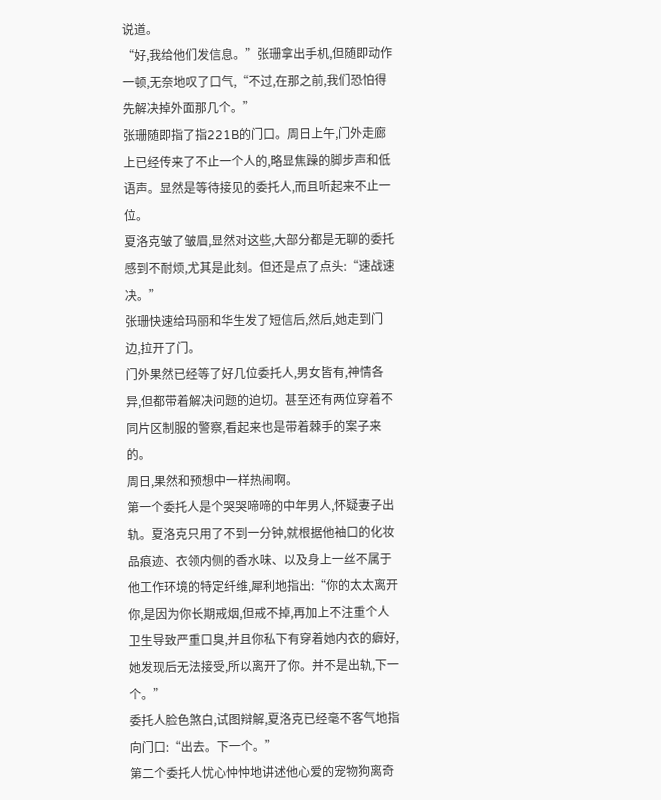说道。
“好,我给他们发信息。”张珊拿出手机,但随即动作一顿,无奈地叹了口气,“不过,在那之前,我们恐怕得先解决掉外面那几个。”
张珊随即指了指221B的门口。周日上午,门外走廊上已经传来了不止一个人的,略显焦躁的脚步声和低语声。显然是等待接见的委托人,而且听起来不止一位。
夏洛克皱了皱眉,显然对这些,大部分都是无聊的委托感到不耐烦,尤其是此刻。但还是点了点头:“速战速决。”
张珊快速给玛丽和华生发了短信后,然后,她走到门边,拉开了门。
门外果然已经等了好几位委托人,男女皆有,神情各异,但都带着解决问题的迫切。甚至还有两位穿着不同片区制服的警察,看起来也是带着棘手的案子来的。
周日,果然和预想中一样热闹啊。
第一个委托人是个哭哭啼啼的中年男人,怀疑妻子出轨。夏洛克只用了不到一分钟,就根据他袖口的化妆品痕迹、衣领内侧的香水味、以及身上一丝不属于他工作环境的特定纤维,犀利地指出:“你的太太离开你,是因为你长期戒烟,但戒不掉,再加上不注重个人卫生导致严重口臭,并且你私下有穿着她内衣的癖好,她发现后无法接受,所以离开了你。并不是出轨,下一个。”
委托人脸色煞白,试图辩解,夏洛克已经毫不客气地指向门口:“出去。下一个。”
第二个委托人忧心忡忡地讲述他心爱的宠物狗离奇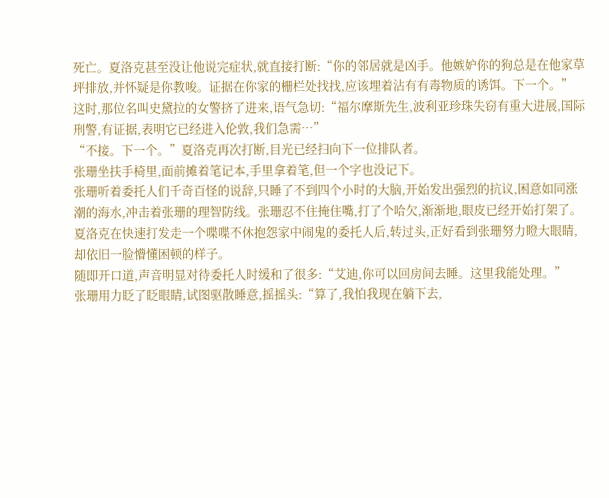死亡。夏洛克甚至没让他说完症状,就直接打断:“你的邻居就是凶手。他嫉妒你的狗总是在他家草坪排放,并怀疑是你教唆。证据在你家的栅栏处找找,应该埋着沾有有毒物质的诱饵。下一个。”
这时,那位名叫史黛拉的女警挤了进来,语气急切:“福尔摩斯先生,波利亚珍珠失窃有重大进展,国际刑警,有证据,表明它已经进入伦敦,我们急需…”
“不接。下一个。”夏洛克再次打断,目光已经扫向下一位排队者。
张珊坐扶手椅里,面前摊着笔记本,手里拿着笔,但一个字也没记下。
张珊听着委托人们千奇百怪的说辞,只睡了不到四个小时的大脑,开始发出强烈的抗议,困意如同涨潮的海水,冲击着张珊的理智防线。张珊忍不住掩住嘴,打了个哈欠,渐渐地,眼皮已经开始打架了。
夏洛克在快速打发走一个喋喋不休抱怨家中闹鬼的委托人后,转过头,正好看到张珊努力瞪大眼睛,却依旧一脸懵懂困顿的样子。
随即开口道,声音明显对待委托人时缓和了很多:“艾迪,你可以回房间去睡。这里我能处理。”
张珊用力眨了眨眼睛,试图驱散睡意,摇摇头:“算了,我怕我现在躺下去,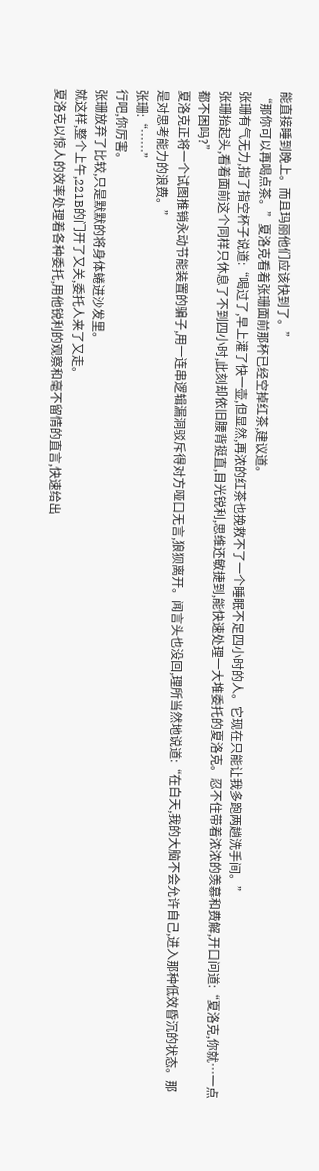能直接睡到晚上。而且玛丽他们应该快到了。”
“那你可以再喝点茶。”夏洛克看着张珊面前那杯已经空掉红茶,建议道。
张珊有气无力,指了指空杯子说道:“喝过了,早上灌了快一壶,但显然,再浓的红茶也挽救不了一个睡眠不足四小时的人。它现在只能让我多跑两趟洗手间。”
张珊抬起头,看着面前这个同样只休息了不到四小时,此刻却依旧腰背挺直,目光锐利,思维还敏捷到,能快速处理一大堆委托的夏洛克。忍不住带着浓浓的羡慕和费解,开口问道:“夏洛克,你就…一点都不困吗?”
夏洛克正将一个试图推销永动节能装置的骗子,用一连串逻辑漏洞驳斥得对方哑口无言,狼狈离开。闻言头也没回,理所当然地说道:“在白天,我的大脑不会允许自己,进入那种低效昏沉的状态。那是对思考能力的浪费。”
张珊:“……”
行吧,你厉害。
张珊放弃了比较,只是默默的将身体蜷进沙发里。
就这样,整个上午,221B的门开了又关,委托人来了又走。
夏洛克以惊人的效率处理着各种委托,用他锐利的观察和毫不留情的直言,快速给出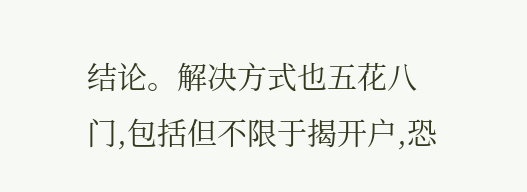结论。解决方式也五花八门,包括但不限于揭开户,恐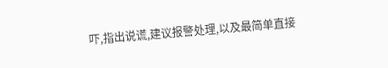吓,指出说谎,建议报警处理,以及最简单直接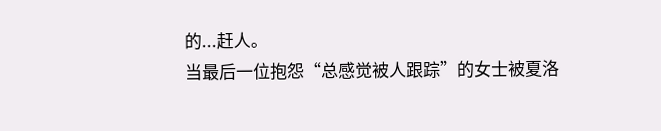的...赶人。
当最后一位抱怨“总感觉被人跟踪”的女士被夏洛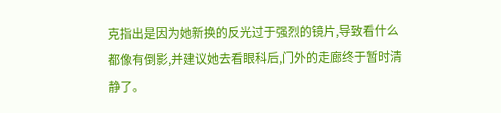克指出是因为她新换的反光过于强烈的镜片,导致看什么都像有倒影,并建议她去看眼科后,门外的走廊终于暂时清静了。